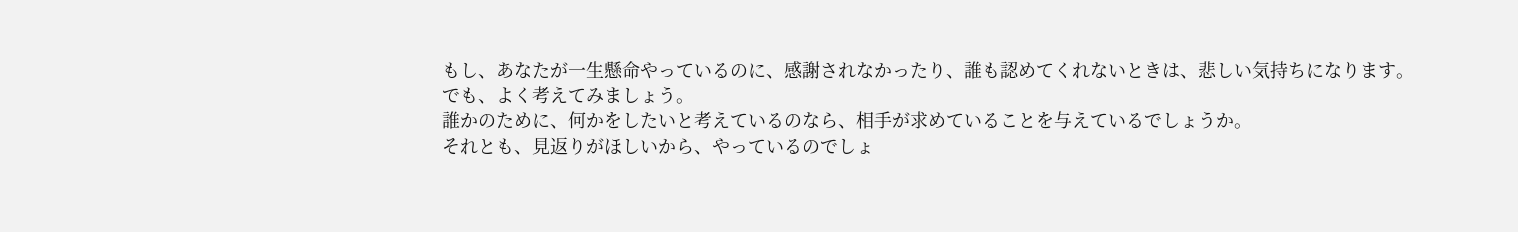もし、あなたが一生懸命やっているのに、感謝されなかったり、誰も認めてくれないときは、悲しい気持ちになります。
でも、よく考えてみましょう。
誰かのために、何かをしたいと考えているのなら、相手が求めていることを与えているでしょうか。
それとも、見返りがほしいから、やっているのでしょ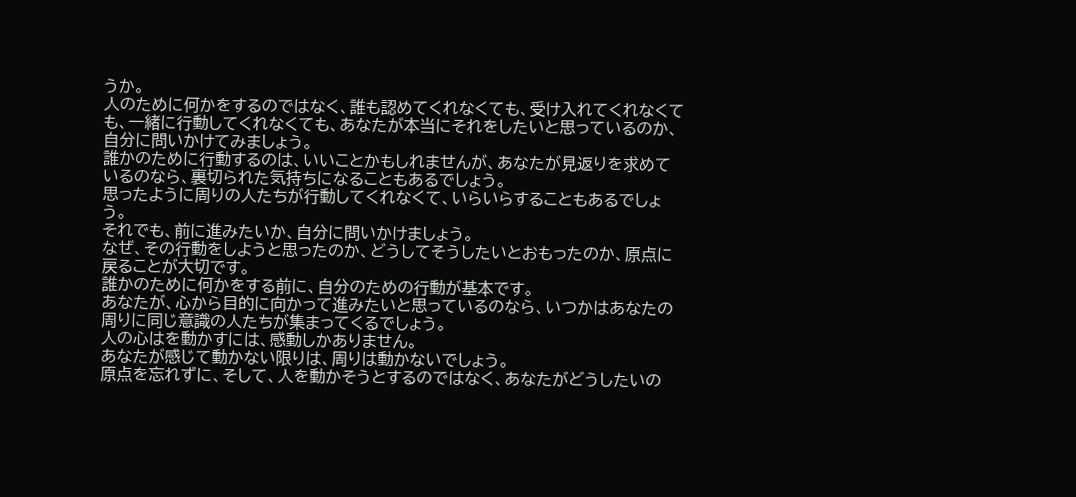うか。
人のために何かをするのではなく、誰も認めてくれなくても、受け入れてくれなくても、一緒に行動してくれなくても、あなたが本当にそれをしたいと思っているのか、自分に問いかけてみましょう。
誰かのために行動するのは、いいことかもしれませんが、あなたが見返りを求めているのなら、裏切られた気持ちになることもあるでしょう。
思ったように周りの人たちが行動してくれなくて、いらいらすることもあるでしょう。
それでも、前に進みたいか、自分に問いかけましょう。
なぜ、その行動をしようと思ったのか、どうしてそうしたいとおもったのか、原点に戻ることが大切です。
誰かのために何かをする前に、自分のための行動が基本です。
あなたが、心から目的に向かって進みたいと思っているのなら、いつかはあなたの周りに同じ意識の人たちが集まってくるでしょう。
人の心はを動かすには、感動しかありません。
あなたが感じて動かない限りは、周りは動かないでしょう。
原点を忘れずに、そして、人を動かそうとするのではなく、あなたがどうしたいの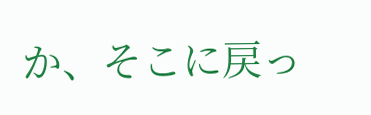か、そこに戻っ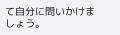て自分に問いかけましょう。